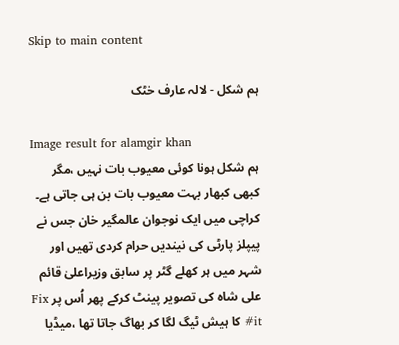Skip to main content

ہم شکل - لالہ عارف خٹک

Image result for alamgir khan
ہم شکل ہونا کوئی معیوب بات نہیں ،مگر کبھی کبھار بہت معیوب بات بن ہی جاتی ہے۔ کراچی میں ایک نوجوان عالمگیر خان جس نے پیپلز پارٹی کی نیندیں حرام کردی تھیں اور شہر میں ہر کھلے گٹر پر سابق وزیراعلیٰ قائم علی شاہ کی تصویر پینٹ کرکے پھر اُس پر Fix it# کا ہیش ٹیگ لگا کر بھاگ جاتا تھا ،میڈیا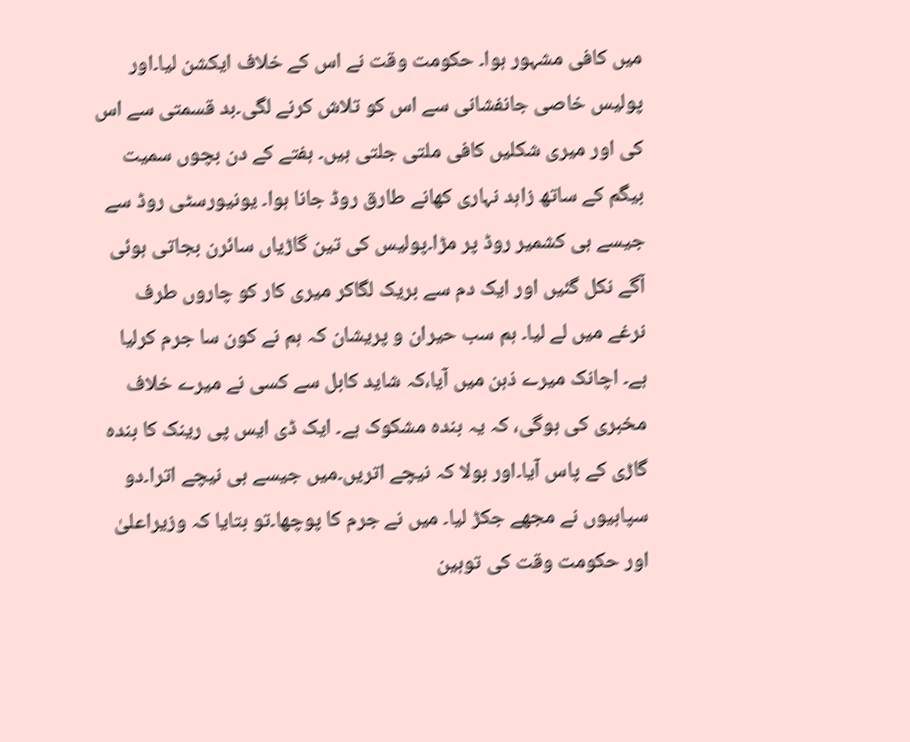میں کافی مشہور ہوا۔ حکومت وقت نے اس کے خلاف ایکشن لیا۔اور پولیس خاصی جانفشانی سے اس کو تلاش کرنے لگی۔بد قسمتی سے اس کی اور میری شکلیں کافی ملتی جلتی ہیں۔ ہفتے کے دن بچوں سمیت بیگم کے ساتھ زاہد نہاری کھانے طارق روڈ جانا ہوا۔ یونیورسٹی روڈ سے جیسے ہی کشمیر روڈ پر مڑا۔پولیس کی تین گاڑیاں سائرن بجاتی ہوئی آگے نکل گئیں اور ایک دم سے بریک لگاکر میری کار کو چاروں طرف نرغے میں لے لیا۔ ہم سب حیران و پریشان کہ ہم نے کون سا جرم کرلیا ہے۔ اچانک میرے ذہن میں آیا،کہ شاید کابل سے کسی نے میرے خلاف مخبری کی ہوگی، کہ یہ بندہ مشکوک ہے۔ ایک ڈی ایس پی رینک کا بندہ گاڑی کے پاس آیا۔اور بولا کہ نیچے اتریں۔میں جیسے ہی نیچے اترا۔دو سپاہیوں نے مجھے جکڑ لیا۔ میں نے جرم کا پوچھا۔تو بتایا کہ وزیراعلیٰ اور حکومت وقت کی توہین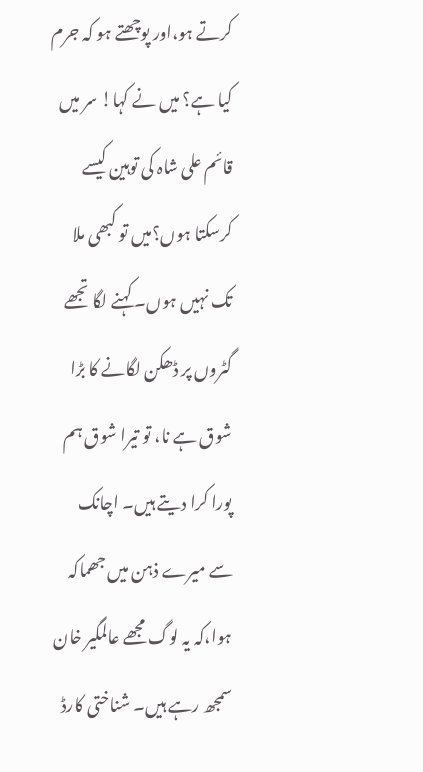کرتے ہو،اور پوچھتے ہو کہ جرم کیا ہے؟ میں نے کہا! سر میں قائم علی شاہ کی توہین کیسے کرسکتا ہوں؟میں تو کبھی ملا تک نہیں ہوں۔ کہنے لگا تجھے گٹروں پر ڈھکن لگانے کا بڑا شوق ہے نا، تو تیرا شوق ہم پورا کرا دیتے ہیں۔ اچانک سے میرے ذہن میں جھماکہ ہوا،کہ یہ لوگ مجھے عالمگیر خان سمجھ رہے ہیں۔ شناختی کارڈ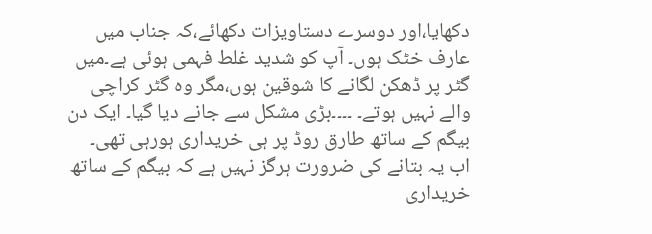دکھایا،اور دوسرے دستاویزات دکھائے،کہ جناب میں عارف خٹک ہوں۔ آپ کو شدید غلط فہمی ہوئی ہے۔میں گٹر پر ڈھکن لگانے کا شوقین ہوں،مگر وہ گٹر کراچی والے نہیں ہوتے۔ ۔۔۔۔بڑی مشکل سے جانے دیا گیا۔ ایک دن بیگم کے ساتھ طارق روڈ پر ہی خریداری ہورہی تھی۔ اب یہ بتانے کی ضرورت ہرگز نہیں ہے کہ بیگم کے ساتھ خریداری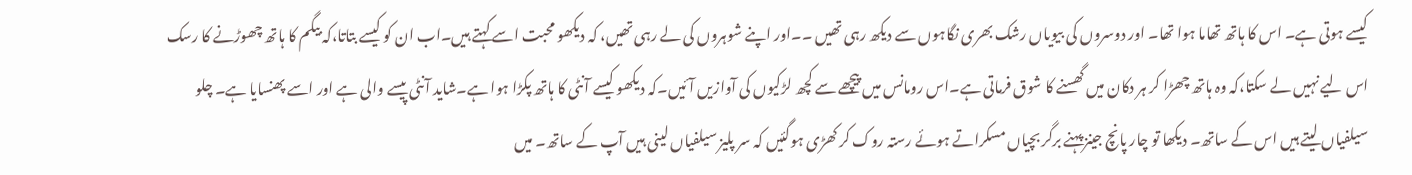کیسے ہوتی ہے۔ اس کا ہاتھ تھاما ہوا تھا۔ اور دوسروں کی بیویاں رشک بھری نگاہوں سے دیکھ رہی تھیں ۔۔اور اپنے شوہروں کی لے رہی تھیں، کہ دیکھو محبت اسے کہتے ہیں۔اب ان کو کیسے بتاتا،کہ بیگم کا ہاتھ چھوڑنے کا رسک اس لیے نہیں لے سکتا،کہ وہ ہاتھ چھڑا کر ہر دکان میں گھسنے کا شوق فرماتی ہے۔اس رومانس میں پیچھے سے کچھ لڑکیوں کی آوازیں آئیں۔کہ دیکھو کیسے آنٹی کا ہاتھ پکڑا ہوا ہے۔شاید آنٹی پیسے والی ہے اور اسے پھنسایا ہے۔ چلو سیلفیاں لیتے ہیں اس کے ساتھ۔ دیکھا تو چار پانچ جینز پہنے برگر بچیاں مسکراتے ہوئے رستہ روک کر کھڑی ہوگئیں کہ سر پلیز سیلفیاں لینی ہیں آپ کے ساتھ۔ میں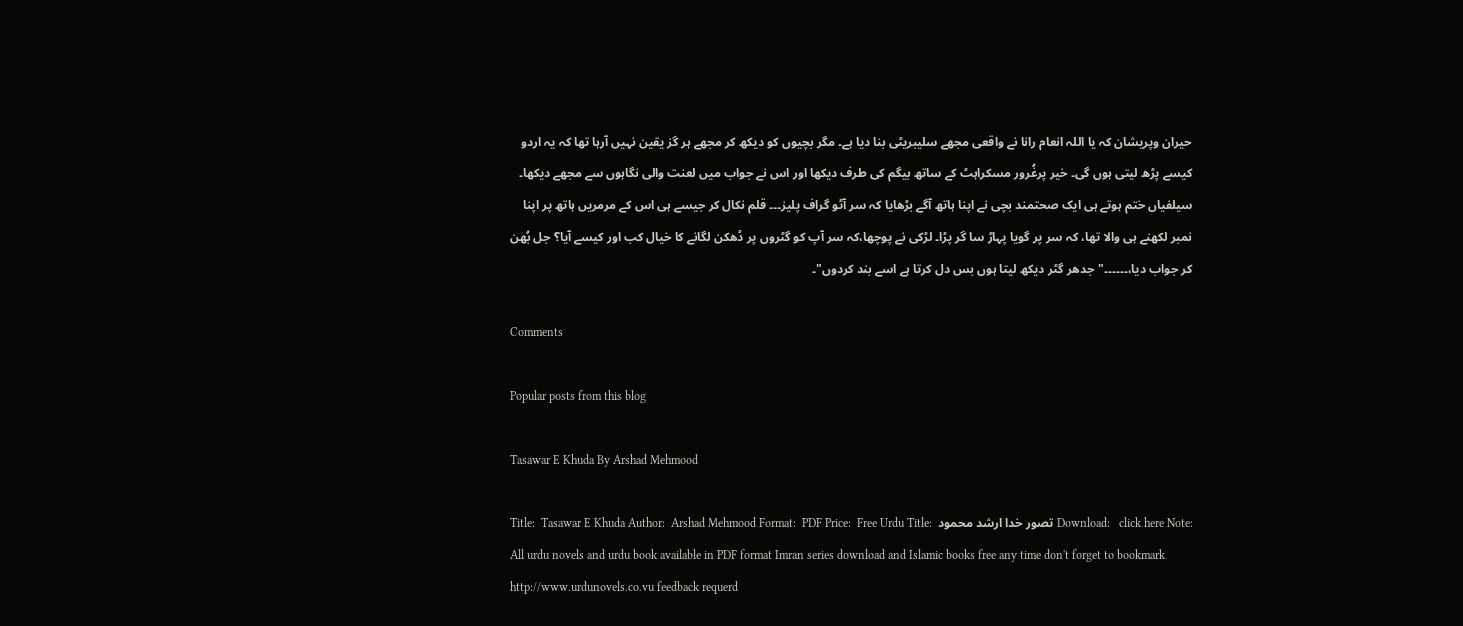حیران وپریشان کہ یا اللہ انعام رانا نے واقعی مجھے سلیبریٹی بنا دیا ہے۔ مگر بچیوں کو دیکھ کر مجھے ہر گز یقین نہیں آرہا تھا کہ یہ اردو کیسے پڑھ لیتی ہوں گی۔ خیر پرغُرور مسکراہٹ کے ساتھ بیگم کی طرف دیکھا اور اس نے جواب میں لعنت والی نگاہوں سے مجھے دیکھا۔ سیلفیاں ختم ہوتے ہی ایک صحتمند بچی نے اپنا ہاتھ آگے بڑھایا کہ سر آٹو گراف پلیز۔۔۔ قلم نکال کر جیسے ہی اس کے مرمریں ہاتھ پر اپنا نمبر لکھنے ہی والا تھا، کہ سر پر گویا پہاڑ سا گر پڑا۔ لڑکی نے پوچھا،کہ سر آپ کو گٹروں پر ڈھکن لگانے کا خیال کب اور کیسے آیا؟ جل بُھن کر جواب دیا،۔۔۔۔۔۔"جدھر گٹر دیکھ لیتا ہوں بس دل کرتا ہے اسے بند کردوں"۔

Comments

Popular posts from this blog

Tasawar E Khuda By Arshad Mehmood

Title:  Tasawar E Khuda Author:  Arshad Mehmood Format:  PDF Price:  Free Urdu Title:  تصور خدا ارشد محمود Download:   click here Note:  All urdu novels and urdu book available in PDF format Imran series download and Islamic books free any time don't forget to bookmark http://www.urdunovels.co.vu feedback requerd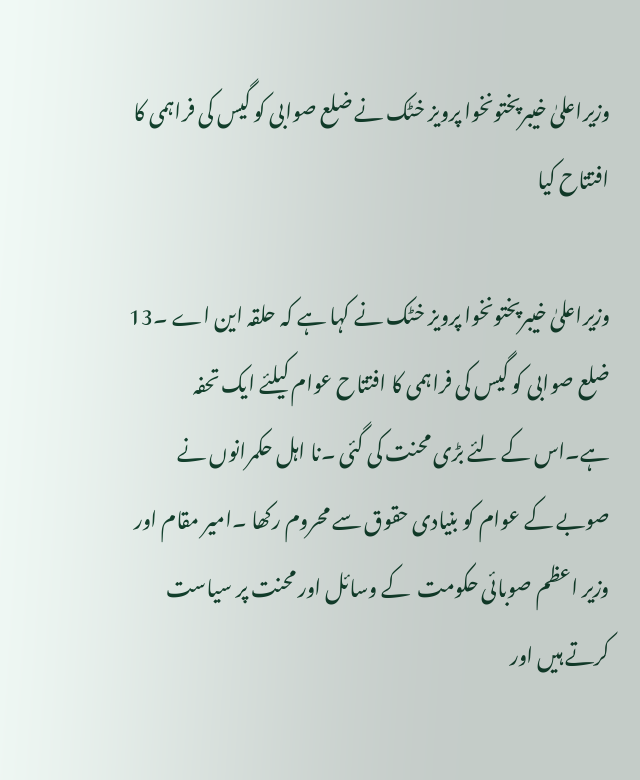وزیراعلیٰ خیبرپختونخوا پرویز خٹک نے ضلع صوابی کو گیس کی فراہمی کا افتتاح کیا

وزیراعلیٰ خیبرپختونخوا پرویز خٹک نے کہا ہے کہ حلقہ این اے ۔13 ضلع صوابی کو گیس کی فراہمی کا افتتاح عوام کیلئے ایک تحفہ ہے۔اس کے لئے بڑی محنت کی گئی ۔نا اہل حکمرانوں نے صوبے کے عوام کو بنیادی حقوق سے محروم رکھا ۔امیر مقام اور وزیر اعظم صوبائی حکومت  کے وسائل اور محنت پر سیاست کرتے ہیں اور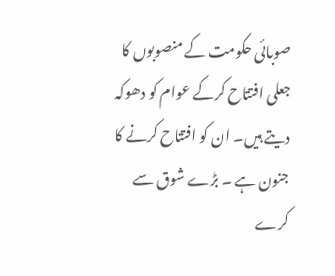صوبائی حکومت کے منصوبوں کا جعلی افتتاح کرکے عوام کو دھوکہ دیتے ہیں۔ ان کو افتتاح کرنے کا جنون ہے ۔ بڑے شوق سے کرے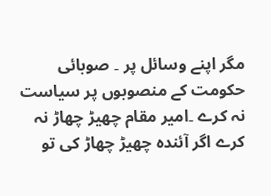مگر اپنے وسائل پر ۔ صوبائی حکومت کے منصوبوں پر سیاست نہ کرے ۔امیر مقام چھیڑ چھاڑ نہ کرے اگر آئندہ چھیڑ چھاڑ کی تو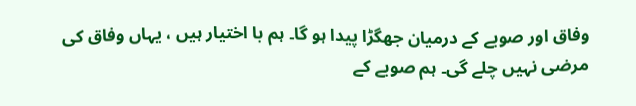وفاق اور صوبے کے درمیان جھگڑا پیدا ہو گا۔ ہم با اختیار ہیں ، یہاں وفاق کی مرضی نہیں چلے گی۔ ہم صوبے کے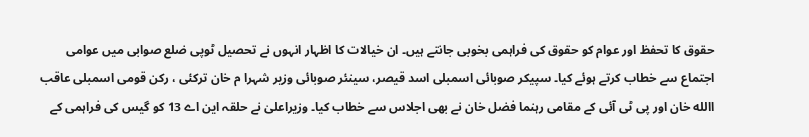حقوق کا تحفظ اور عوام کو حقوق کی فراہمی بخوبی جانتے ہیں۔ ان خیالات کا اظہار انہوں نے تحصیل ٹوپی ضلع صوابی میں عوامی اجتماع سے خطاب کرتے ہوئے کیا۔ سپیکر صوبائی اسمبلی اسد قیصر، سینئر صوبائی وزیر شہرا م خان ترکئی ، رکن قومی اسمبلی عاقب االله خان اور پی ٹی آئی کے مقامی رہنما فضل خان نے بھی اجلاس سے خطاب کیا۔ وزیراعلیٰ نے حلقہ این اے 13 کو گیس کی فراہمی کے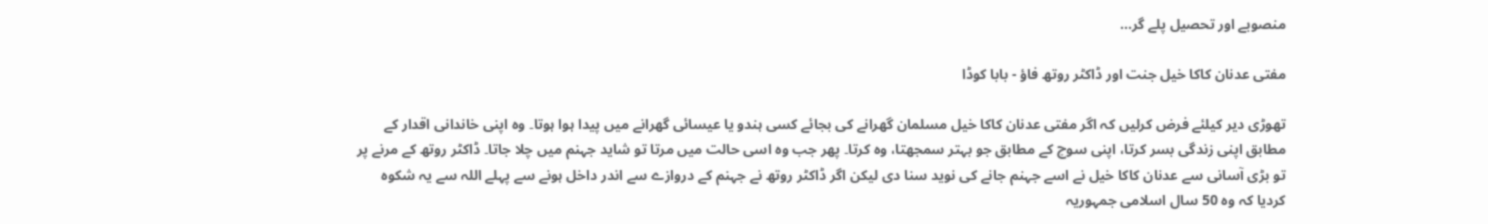منصوبے اور تحصیل پلے گر...

مفتی عدنان کاکا خیل جنت اور ڈاکٹر روتھ فاؤ - بابا کوڈا

تھوڑی دیر کیلئے فرض کرلیں کہ اگر مفتی عدنان کاکا خیل مسلمان گھرانے کی بجائے کسی ہندو یا عیسائی گھرانے میں پیدا ہوا ہوتا۔ وہ اپنی خاندانی اقدار کے مطابق اپنی زندگی بسر کرتا، اپنی سوچ کے مطابق جو بہتر سمجھتا، وہ کرتا۔ پھر جب وہ اسی حالت میں مرتا تو شاید جہنم میں چلا جاتا۔ ڈاکٹر روتھ کے مرنے پر تو بڑی آسانی سے عدنان کاکا خیل نے اسے جہنم جانے کی نوید سنا دی لیکن اگر ڈاکٹر روتھ نے جہنم کے دروازے سے اندر داخل ہونے سے پہلے اللہ سے یہ شکوہ کردیا کہ وہ 50 سال اسلامی جمہوریہ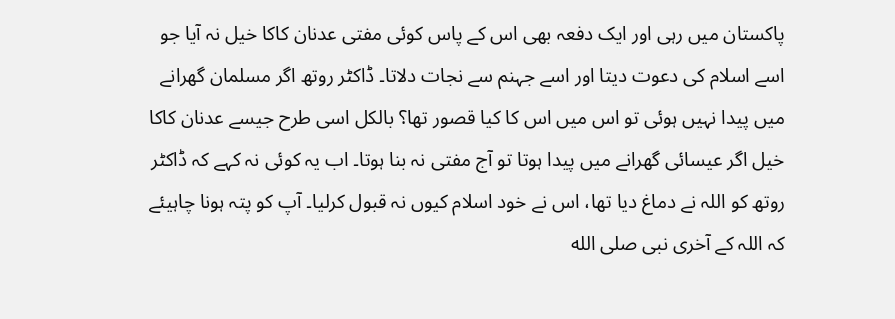پاکستان میں رہی اور ایک دفعہ بھی اس کے پاس کوئی مفتی عدنان کاکا خیل نہ آیا جو اسے اسلام کی دعوت دیتا اور اسے جہنم سے نجات دلاتا۔ ڈاکٹر روتھ اگر مسلمان گھرانے میں پیدا نہیں ہوئی تو اس میں اس کا کیا قصور تھا؟ بالکل اسی طرح جیسے عدنان کاکا خیل اگر عیسائی گھرانے میں پیدا ہوتا تو آج مفتی نہ بنا ہوتا۔ اب یہ کوئی نہ کہے کہ ڈاکٹر روتھ کو اللہ نے دماغ دیا تھا، اس نے خود اسلام کیوں نہ قبول کرلیا۔ آپ کو پتہ ہونا چاہیئے کہ اللہ کے آخری نبی صلى الله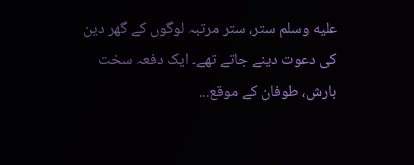عليه وسلم ستر، ستر مرتبہ لوگوں کے گھر دین کی دعوت دینے جاتے تھے۔ ایک دفعہ سخت بارش، طوفان کے موقع...